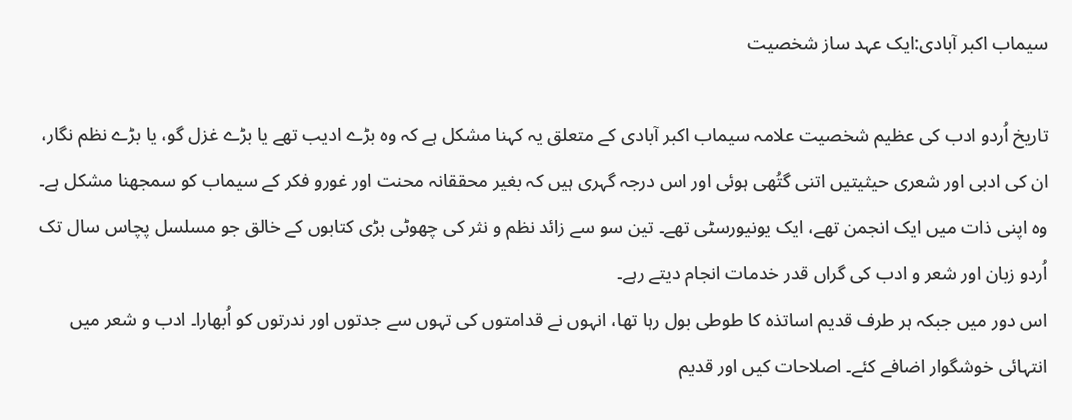سیماب اکبر آبادی:ایک عہد ساز شخصیت

تاریخ اُردو ادب کی عظیم شخصیت علامہ سیماب اکبر آبادی کے متعلق یہ کہنا مشکل ہے کہ وہ بڑے ادیب تھے یا بڑے غزل گو، یا بڑے نظم نگار، ان کی ادبی اور شعری حیثیتیں اتنی گتُھی ہوئی اور اس درجہ گہری ہیں کہ بغیر محققانہ محنت اور غورو فکر کے سیماب کو سمجھنا مشکل ہے۔ وہ اپنی ذات میں ایک انجمن تھے، ایک یونیورسٹی تھے۔ تین سو سے زائد نظم و نثر کی چھوٹی بڑی کتابوں کے خالق جو مسلسل پچاس سال تک اُردو زبان اور شعر و ادب کی گراں قدر خدمات انجام دیتے رہے۔
اس دور میں جبکہ ہر طرف قدیم اساتذہ کا طوطی بول رہا تھا، انہوں نے قدامتوں کی تہوں سے جدتوں اور ندرتوں کو اُبھارا۔ ادب و شعر میں انتہائی خوشگوار اضافے کئے۔ اصلاحات کیں اور قدیم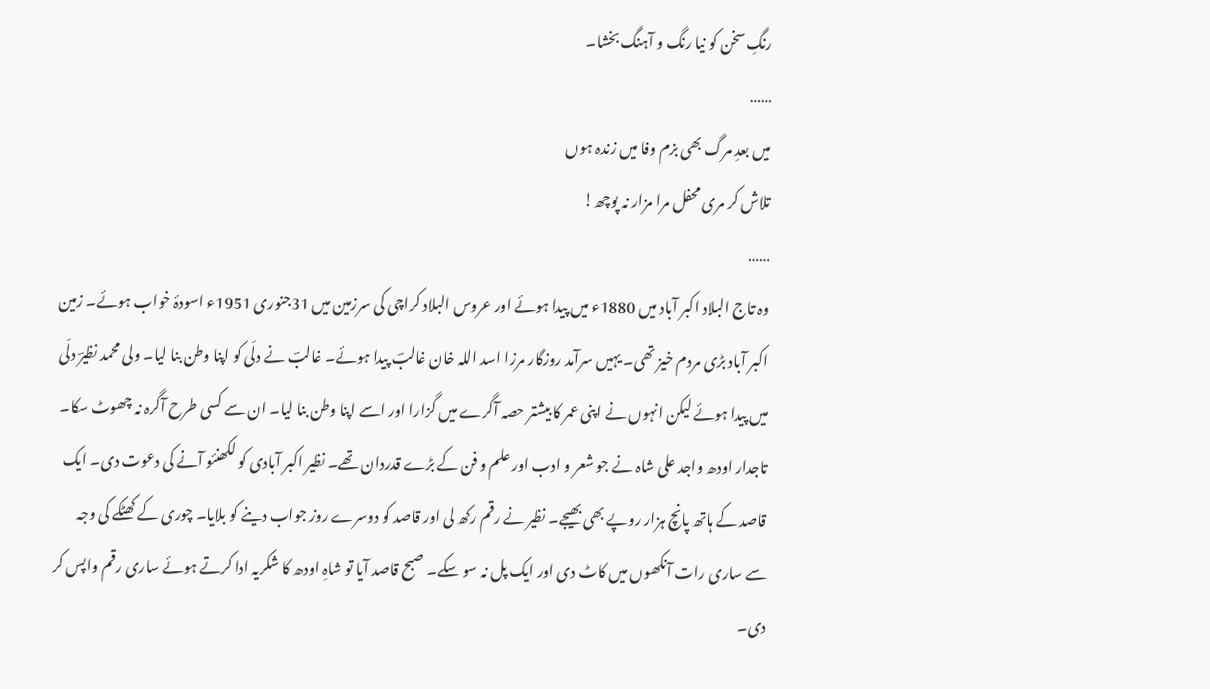رنگِ سخن کو نیا رنگ و آہنگ بخشا۔
……
میں بعدِ مرگ بھی بزم وفا میں زندہ ہوں
تلاش کر مری محفل مرا مزار نہ پوچھ!
……
وہ تاج البلاد اکبر آباد میں 1880ء میں پیدا ہوئے اور عروس البلاد کراچی کی سرزمین میں 31جنوری 1951ء اسودۂ خواب ہوئے۔ زمین اکبر آباد بڑی مردم خیز تھی۔ یہیں سرآمد روزگار مرزا اسد اللہ خان غالبؔ پیدا ہوئے۔ غالبؔ نے دلّی کو اپنا وطن بنا لیا۔ ولی محمد نظیرؔ دلّی میں پیدا ہوئے لیکن انہوں نے اپنی عمر کا بیشتر حصہ آگرے میں گزارا اور اسے اپنا وطن بنا لیا۔ ان سے کسی طرح آگرہ نہ چھوٹ سکا۔ تاجدار اودھ واجد علی شاہ نے جو شعر و ادب اور علم و فن کے بڑے قدردان تھے۔ نظیر اکبر آبادی کو لکھنئو آنے کی دعوت دی۔ ایک قاصد کے ہاتھ پانچ ہزار روپے بھی بھیجے۔ نظیر نے رقم رکھ لی اور قاصد کو دوسرے روز جواب دینے کو بلایا۔ چوری کے کھٹکے کی وجہ سے ساری رات آنکھوں میں کاٹ دی اور ایک پل نہ سو سکے۔ صبح قاصد آیا تو شاہِ اودھ کا شکریہ ادا کرتے ہوئے ساری رقم واپس کر دی۔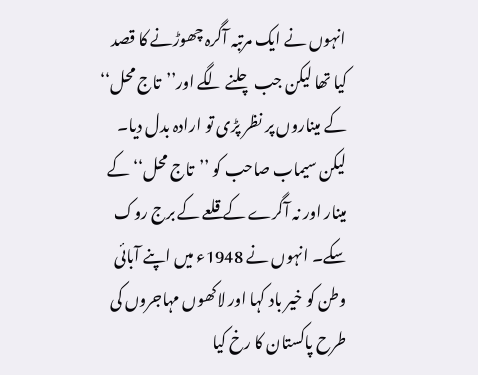انہوں نے ایک مرتبہ آگرہ چھوڑنے کا قصد کیا تھا لیکن جب چلنے لگے اور’’تاج محل‘‘ کے میناروں پر نظر پڑی تو ارادہ بدل دیا۔
لیکن سیماب صاحب کو ’’تاج محل‘‘ کے مینار اور نہ آگرے کے قلعے کے برج روک سکے۔ انہوں نے 1948ء میں اپنے آبائی وطن کو خیر باد کہا اور لاکھوں مہاجروں کی طرح پاکستان کا رخ کیا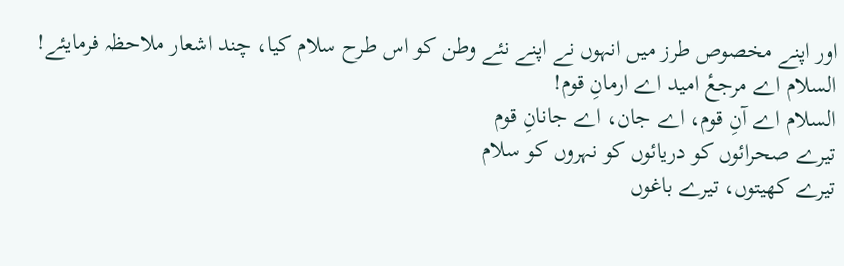اور اپنے مخصوص طرز میں انہوں نے اپنے نئے وطن کو اس طرح سلام کیا، چند اشعار ملاحظہ فرمایئے!
السلام اے مرجعٔ امید اے ارمانِ قوم!
السلام اے آنِ قوم، اے جان، اے جانانِ قوم
تیرے صحرائوں کو دریائوں کو نہروں کو سلام
تیرے کھیتوں، تیرے باغوں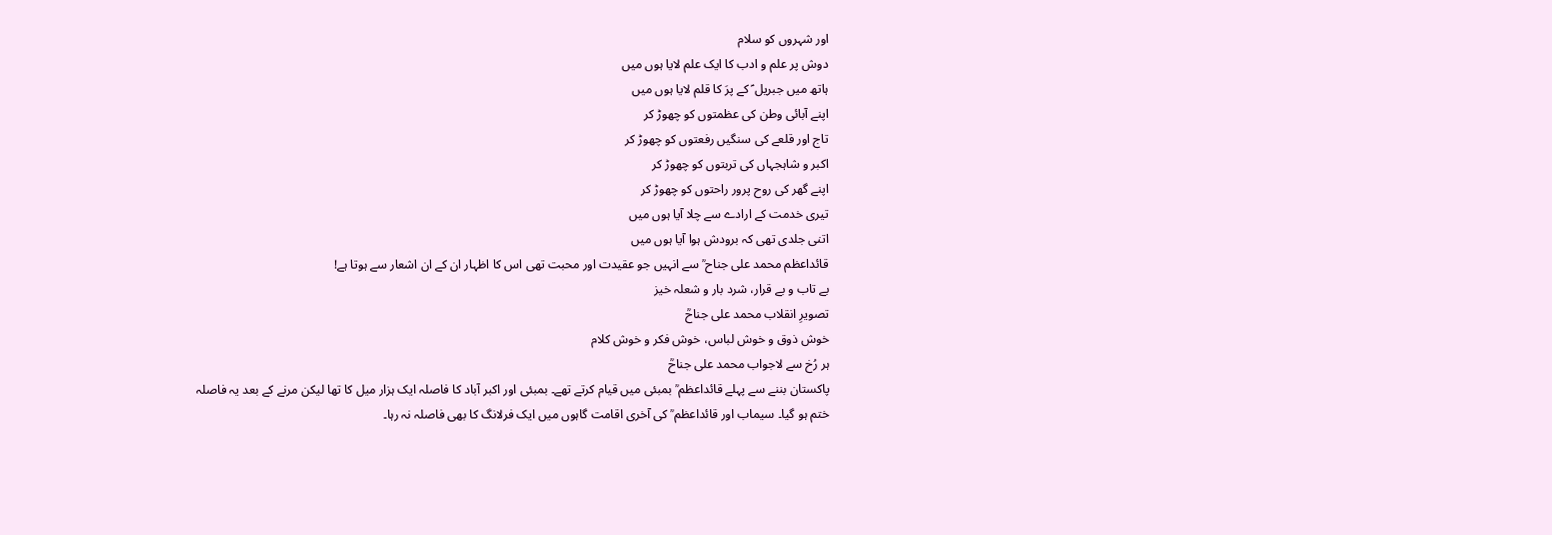اور شہروں کو سلام
دوش پر علم و ادب کا ایک علم لایا ہوں میں
ہاتھ میں جبریل ؑ کے پرَ کا قلم لایا ہوں میں
اپنے آبائی وطن کی عظمتوں کو چھوڑ کر
تاج اور قلعے کی سنگیں رفعتوں کو چھوڑ کر
اکبر و شاہجہاں کی تربتوں کو چھوڑ کر
اپنے گھر کی روح پرور راحتوں کو چھوڑ کر
تیری خدمت کے ارادے سے چلا آیا ہوں میں
اتنی جلدی تھی کہ برودش ہوا آیا ہوں میں
قائداعظم محمد علی جناح ؒ سے انہیں جو عقیدت اور محبت تھی اس کا اظہار ان کے ان اشعار سے ہوتا ہے!
بے تاب و بے قرار، شرد بار و شعلہ خیز
تصویرِ انقلاب محمد علی جناحؒ
خوش ذوق و خوش لباس، خوش فکر و خوش کلام
ہر رُخ سے لاجواب محمد علی جناحؒ
پاکستان بننے سے پہلے قائداعظم ؒ بمبئی میں قیام کرتے تھے۔ بمبئی اور اکبر آباد کا فاصلہ ایک ہزار میل کا تھا لیکن مرنے کے بعد یہ فاصلہ ختم ہو گیا۔ سیماب اور قائداعظم ؒ کی آخری اقامت گاہوں میں ایک فرلانگ کا بھی فاصلہ نہ رہا۔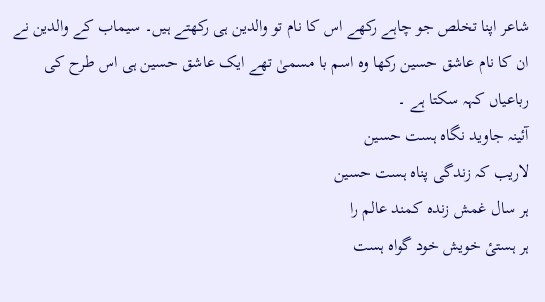شاعر اپنا تخلص جو چاہے رکھے اس کا نام تو والدین ہی رکھتے ہیں۔ سیماب کے والدین نے ان کا نام عاشق حسین رکھا وہ اسم با مسمیٰ تھے ایک عاشق حسین ہی اس طرح کی رباعیاں کہہ سکتا ہے ۔
آئینہ جاوید نگاہ ہست حسین
لاریب کہ زندگی پناہ ہست حسین
ہر سال غمش زندہ کمند عالم را
ہر ہستیٔ خویش خود گواہ ہست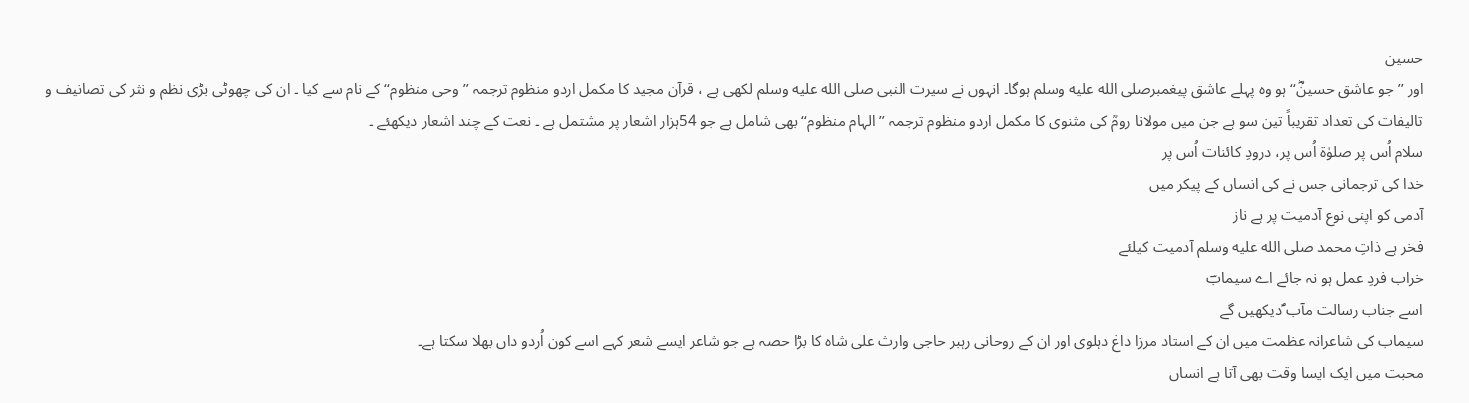حسین
اور ’’جو عاشق حسینؓ‘‘ ہو وہ پہلے عاشق پیغمبرصلى الله عليه وسلم ہوگا۔ انہوں نے سیرت النبی صلى الله عليه وسلم لکھی ہے ، قرآن مجید کا مکمل اردو منظوم ترجمہ ’’وحی منظوم‘‘ کے نام سے کیا ۔ ان کی چھوٹی بڑی نظم و نثر کی تصانیف و تالیفات کی تعداد تقریباً تین سو ہے جن میں مولانا رومؒ کی مثنوی کا مکمل اردو منظوم ترجمہ ’’الہام منظوم‘‘ بھی شامل ہے جو 54ہزار اشعار پر مشتمل ہے ۔ نعت کے چند اشعار دیکھئے ۔
سلام اُس پر صلوٰۃ اُس پر، درودِ کائنات اُس پر
خدا کی ترجمانی جس نے کی انساں کے پیکر میں
آدمی کو اپنی نوع آدمیت پر ہے ناز
فخر ہے ذاتِ محمد صلى الله عليه وسلم آدمیت کیلئے
خراب فردِ عمل ہو نہ جائے اے سیمابؔ
اسے جناب رسالت مآب ؐدیکھیں گے
سیماب کی شاعرانہ عظمت میں ان کے استاد مرزا داغ دہلوی اور ان کے روحانی رہبر حاجی وارث علی شاہ کا بڑا حصہ ہے جو شاعر ایسے شعر کہے اسے کون اُردو داں بھلا سکتا ہے۔
محبت میں ایک ایسا وقت بھی آتا ہے انساں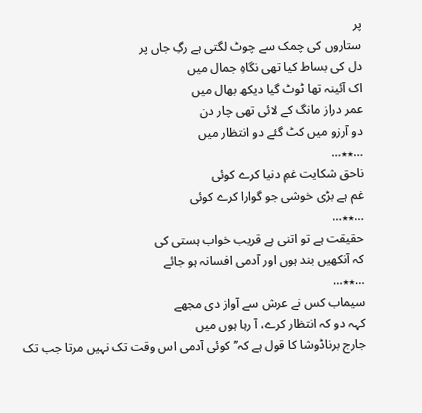پر
ستاروں کی چمک سے چوٹ لگتی ہے رگِ جاں پر
دل کی بساط کیا تھی نگاہِ جمال میں
اک آئینہ تھا ٹوٹ گیا دیکھ بھال میں
عمر دراز مانگ کے لائی تھی چار دن
دو آرزو میں کٹ گئے دو انتظار میں
…٭٭…
ناحق شکایت غمِ دنیا کرے کوئی
غم ہے بڑی خوشی جو گوارا کرے کوئی
…٭٭…
حقیقت ہے تو اتنی ہے قریب خواب ہستی کی
کہ آنکھیں بند ہوں اور آدمی افسانہ ہو جائے
…٭٭…
سیماب کس نے عرش سے آواز دی مجھے
کہہ دو کہ انتظار کرے، آ رہا ہوں میں
جارج برناڈوشا کا قول ہے کہ’’کوئی آدمی اس وقت تک نہیں مرتا جب تک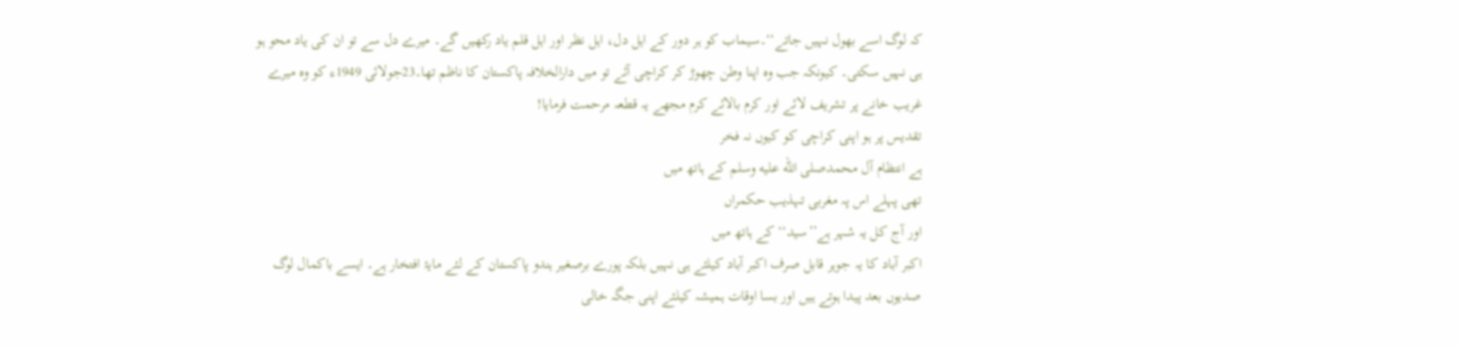کہ لوگ اسے بھول نہیں جاتے‘‘۔سیماب کو ہر دور کے اہل دل، اہل نظر اور اہل قلم یاد رکھیں گے۔ میرے دل سے تو ان کی یاد محو ہو ہی نہیں سکتی۔ کیونکہ جب وہ اپنا وطن چھوڑ کر کراچی آئے تو میں دارالخلافہ پاکستان کا ناظم تھا۔23جولائی 1949ء کو وہ میرے غریب خانے پر تشریف لائے اور کرم بالائے کرم مجھے یہ قطعہ مرحمت فرمایا!
تقدیس پر ہو اپنی کراچی کو کیوں نہ فخر
ہے انتظام آل محمدصلى الله عليه وسلم کے ہاتھ میں
تھی پہلے اس پہ مغربی تہذیب حکمراں
اور آج کل یہ شہر ہے’’سید‘‘ کے ہاتھ میں
اکبر آباد کا یہ جوہر قابل صرف اکبر آباد کیلئے ہی نہیں بلکہ پورے برصغیر ہندو پاکستان کے لئے مایۂ افتخار ہے۔ ایسے باکمال لوگ صدیوں بعد پیدا ہوتے ہیں اور بسا اوقات ہمیشہ کیلئے اپنی جگہ خالی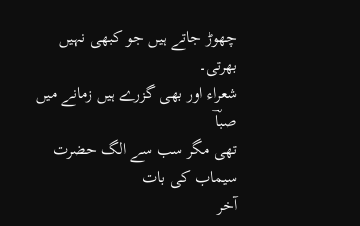چھوڑ جاتے ہیں جو کبھی نہیں بھرتی۔
شعراء اور بھی گزرے ہیں زمانے میں صباؔ
تھی مگر سب سے الگ حضرت سیماب کی بات
آخر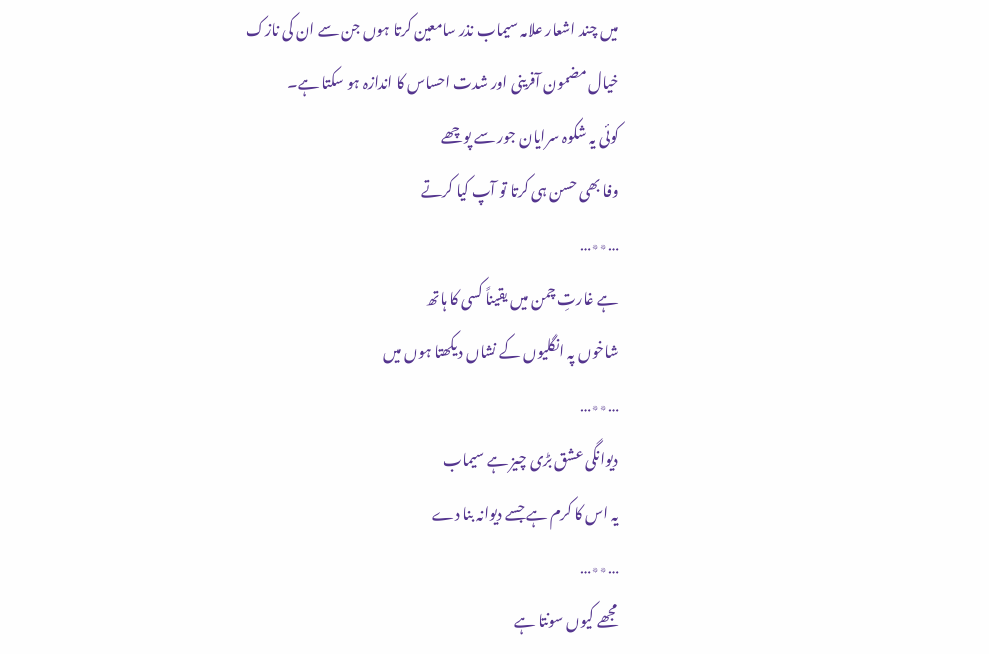میں چند اشعار علامہ سیماب نذر سامعین کرتا ہوں جن سے ان کی نازک خیال مضمون آفرینی اور شدت احساس کا اندازہ ہو سکتا ہے۔
کوئی یہ شکوہ سرایان جور سے پوچھے
وفا بھی حسن ہی کرتا تو آپ کیا کرتے
…٭٭…
ہے غارتِ چمن میں یقیناً کسی کا ہاتھ
شاخوں پہ انگلیوں کے نشاں دیکھتا ہوں میں
…٭٭…
دیوانگی عشق بڑی چیز ہے سیماب
یہ اس کا کرم ہے جسے دیوانہ بنا دے
…٭٭…
مجھے کیوں سونتا ہے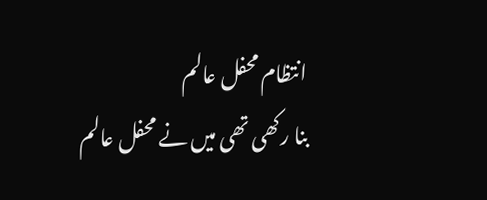انتظام محفل عالم
بنا رکھی تھی میں نے محفل عالم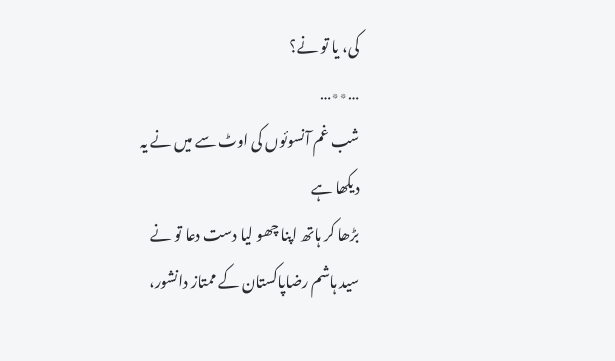کی، یا تو نے؟
…٭٭…
شب غم آنسوئوں کی اوٹ سے میں نے یہ دیکھا ہے
بڑھا کر ہاتھ اپنا چھو لیا دست دعا تو نے
سید ہاشم رضاپاکستان کے ممتاز دانشور،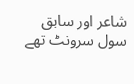شاعر اور سابق سول سرونٹ تھے